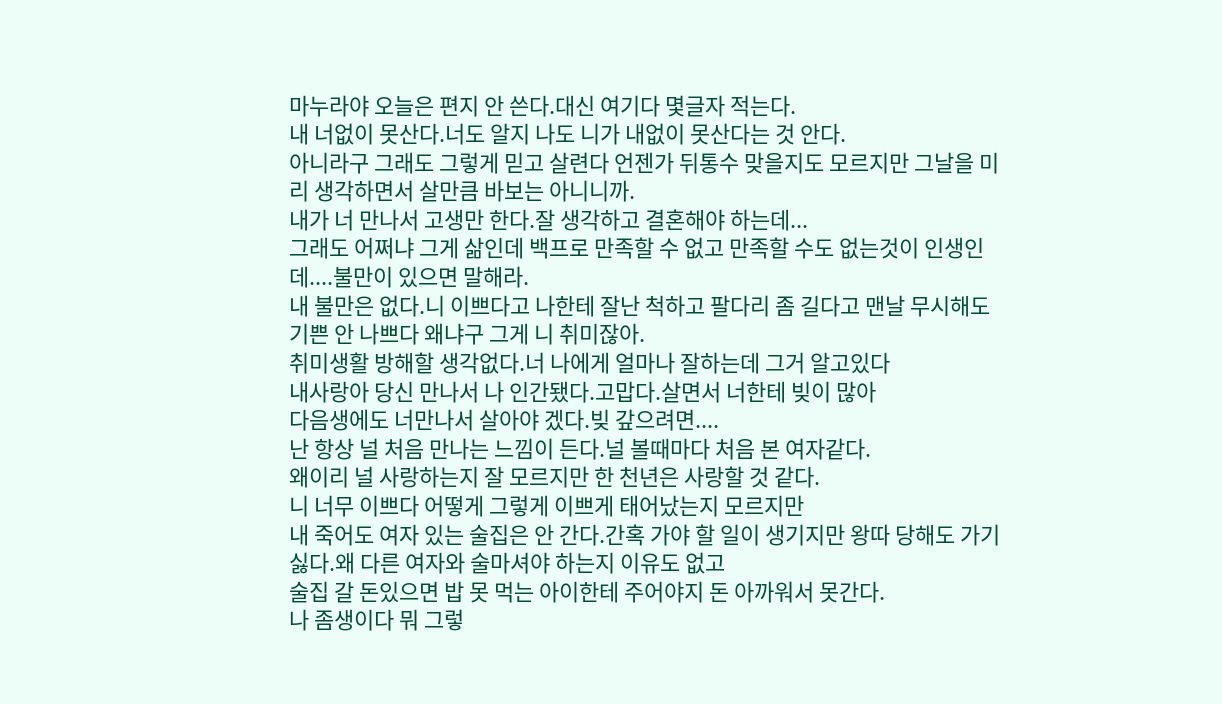마누라야 오늘은 편지 안 쓴다.대신 여기다 몇글자 적는다.
내 너없이 못산다.너도 알지 나도 니가 내없이 못산다는 것 안다.
아니라구 그래도 그렇게 믿고 살련다 언젠가 뒤통수 맞을지도 모르지만 그날을 미리 생각하면서 살만큼 바보는 아니니까.
내가 너 만나서 고생만 한다.잘 생각하고 결혼해야 하는데...
그래도 어쩌냐 그게 삶인데 백프로 만족할 수 없고 만족할 수도 없는것이 인생인데....불만이 있으면 말해라.
내 불만은 없다.니 이쁘다고 나한테 잘난 척하고 팔다리 좀 길다고 맨날 무시해도 기쁜 안 나쁘다 왜냐구 그게 니 취미잖아.
취미생활 방해할 생각없다.너 나에게 얼마나 잘하는데 그거 알고있다
내사랑아 당신 만나서 나 인간됐다.고맙다.살면서 너한테 빚이 많아
다음생에도 너만나서 살아야 겠다.빚 갚으려면....
난 항상 널 처음 만나는 느낌이 든다.널 볼때마다 처음 본 여자같다.
왜이리 널 사랑하는지 잘 모르지만 한 천년은 사랑할 것 같다.
니 너무 이쁘다 어떻게 그렇게 이쁘게 태어났는지 모르지만
내 죽어도 여자 있는 술집은 안 간다.간혹 가야 할 일이 생기지만 왕따 당해도 가기 싫다.왜 다른 여자와 술마셔야 하는지 이유도 없고
술집 갈 돈있으면 밥 못 먹는 아이한테 주어야지 돈 아까워서 못간다.
나 좀생이다 뭐 그렇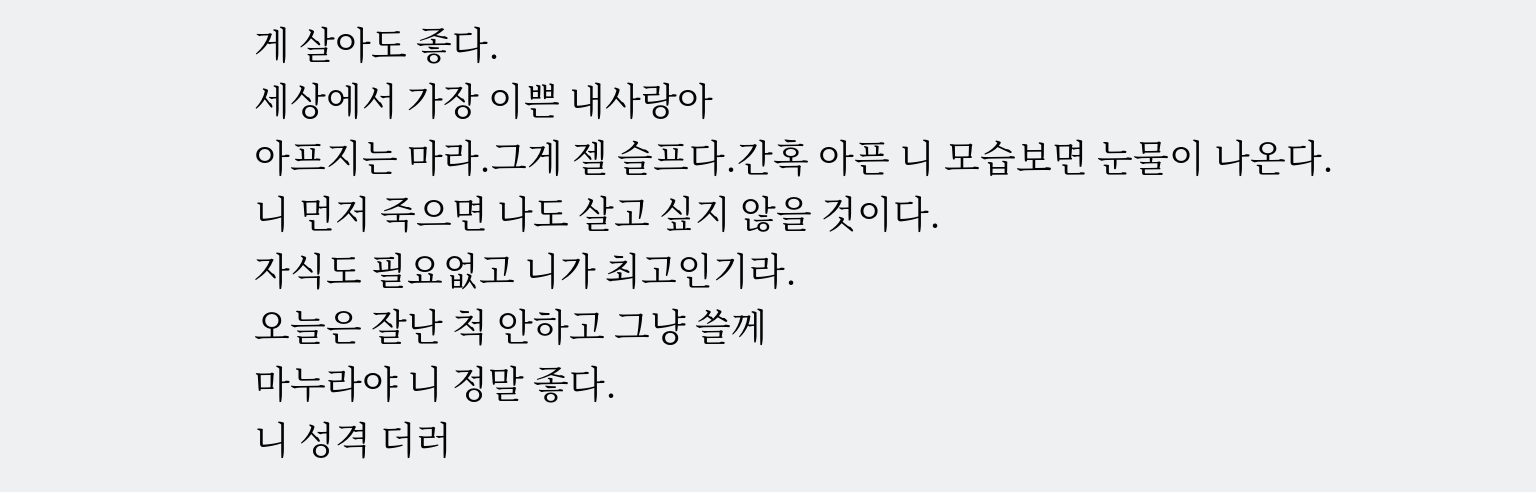게 살아도 좋다.
세상에서 가장 이쁜 내사랑아
아프지는 마라.그게 젤 슬프다.간혹 아픈 니 모습보면 눈물이 나온다.
니 먼저 죽으면 나도 살고 싶지 않을 것이다.
자식도 필요없고 니가 최고인기라.
오늘은 잘난 척 안하고 그냥 쓸께
마누라야 니 정말 좋다.
니 성격 더러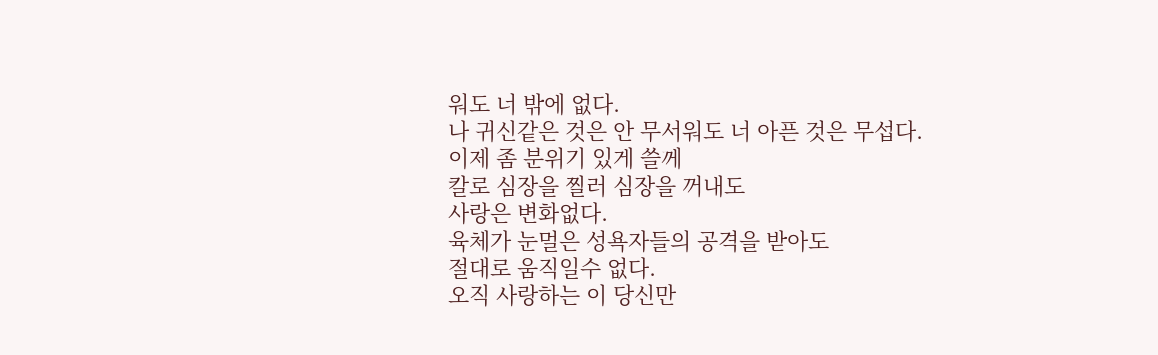워도 너 밖에 없다.
나 귀신같은 것은 안 무서워도 너 아픈 것은 무섭다.
이제 좀 분위기 있게 쓸께
칼로 심장을 찔러 심장을 꺼내도
사랑은 변화없다.
육체가 눈멀은 성욕자들의 공격을 받아도
절대로 움직일수 없다.
오직 사랑하는 이 당신만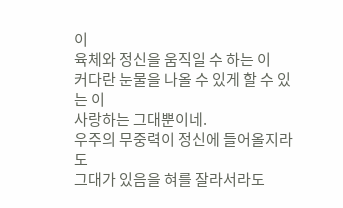이
육체와 정신을 움직일 수 하는 이
커다란 눈물을 나올 수 있게 할 수 있는 이
사랑하는 그대뿐이네.
우주의 무중력이 정신에 들어올지라도
그대가 있음을 혀를 잘라서라도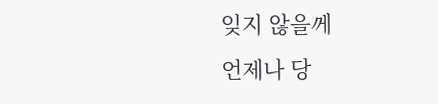잊지 않을께
언제나 당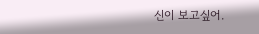신이 보고싶어.